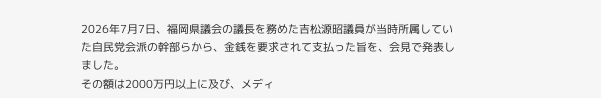2026年7月7日、福岡県議会の議長を務めた吉松源昭議員が当時所属していた自民党会派の幹部らから、金銭を要求されて支払った旨を、会見で発表しました。
その額は2000万円以上に及び、メディ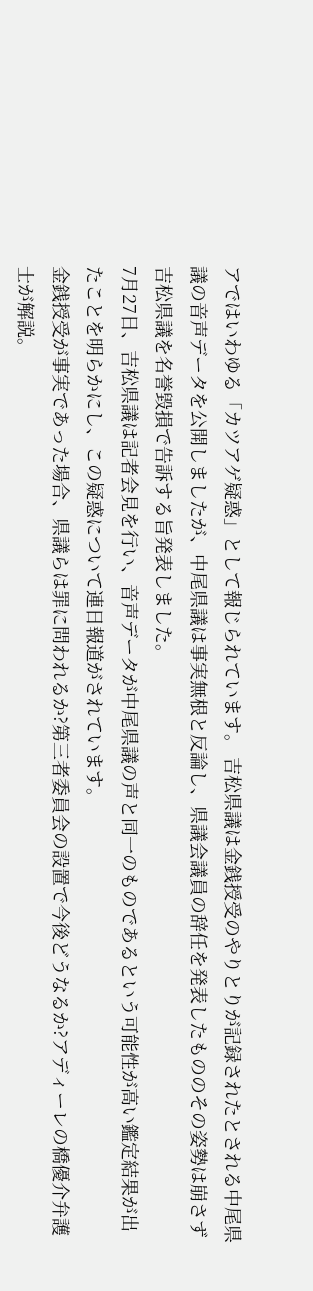アではいわゆる「カツアゲ疑惑」として報じられています。 吉松県議は金銭授受のやりとりが記録されたとされる中尾県議の音声データを公開しましたが、中尾県議は事実無根と反論し、県議会議員の辞任を発表したもののその姿勢は崩さず吉松県議を名誉毀損で告訴する旨発表しました。
7月27日、吉松県議は記者会見を行い、音声データが中尾県議の声と同一のものであるという可能性が高い鑑定結果が出たことを明らかにし、この疑惑について連日報道がされています。
金銭授受が事実であった場合、県議らは罪に問われるか?第三者委員会の設置で今後どうなるか?アディーレの橋優介弁護士が解説。